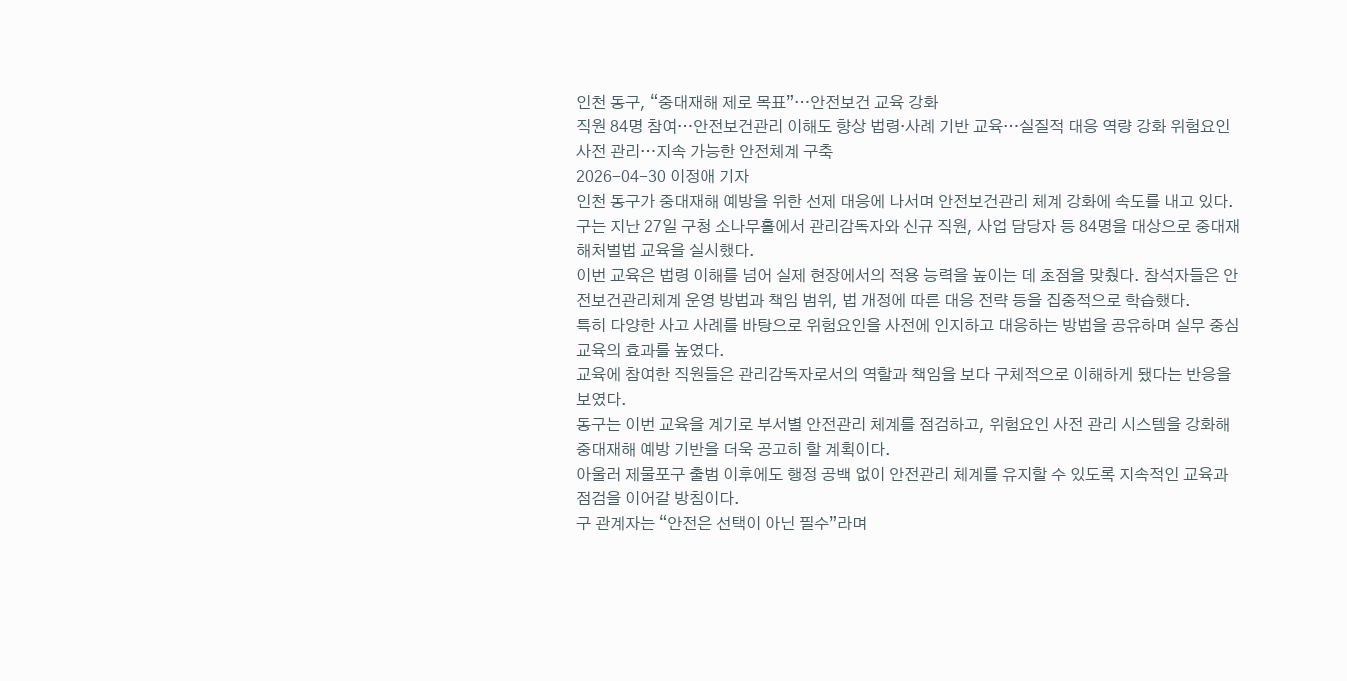인천 동구, “중대재해 제로 목표”…안전보건 교육 강화
직원 84명 참여…안전보건관리 이해도 향상 법령·사례 기반 교육…실질적 대응 역량 강화 위험요인 사전 관리…지속 가능한 안전체계 구축
2026-04-30 이정애 기자
인천 동구가 중대재해 예방을 위한 선제 대응에 나서며 안전보건관리 체계 강화에 속도를 내고 있다.
구는 지난 27일 구청 소나무홀에서 관리감독자와 신규 직원, 사업 담당자 등 84명을 대상으로 중대재해처벌법 교육을 실시했다.
이번 교육은 법령 이해를 넘어 실제 현장에서의 적용 능력을 높이는 데 초점을 맞췄다. 참석자들은 안전보건관리체계 운영 방법과 책임 범위, 법 개정에 따른 대응 전략 등을 집중적으로 학습했다.
특히 다양한 사고 사례를 바탕으로 위험요인을 사전에 인지하고 대응하는 방법을 공유하며 실무 중심 교육의 효과를 높였다.
교육에 참여한 직원들은 관리감독자로서의 역할과 책임을 보다 구체적으로 이해하게 됐다는 반응을 보였다.
동구는 이번 교육을 계기로 부서별 안전관리 체계를 점검하고, 위험요인 사전 관리 시스템을 강화해 중대재해 예방 기반을 더욱 공고히 할 계획이다.
아울러 제물포구 출범 이후에도 행정 공백 없이 안전관리 체계를 유지할 수 있도록 지속적인 교육과 점검을 이어갈 방침이다.
구 관계자는 “안전은 선택이 아닌 필수”라며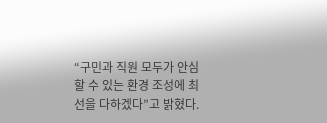“구민과 직원 모두가 안심할 수 있는 환경 조성에 최선을 다하겠다”고 밝혔다.